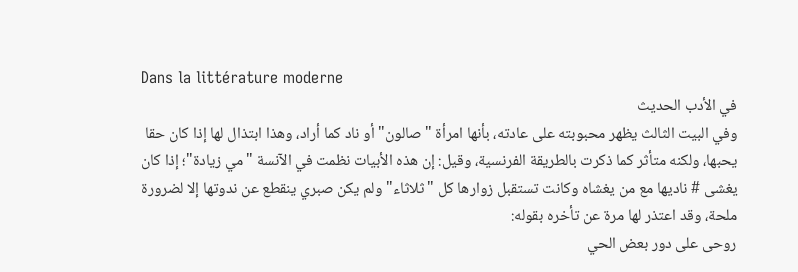Dans la littérature moderne
في الأدب الحديث
وفي البيت الثالث يظهر محبوبته على عادته، بأنها امرأة "صالون" أو ناد كما أراد، وهذا ابتذال لها إذا كان حقا يحبها، ولكنه متأثر كما ذكرت بالطريقة الفرنسية، وقيل: إن هذه الأبيات نظمت في الآنسة "مي زيادة"؛ إذا كان يغشى # ناديها مع من يغشاه وكانت تستقبل زوارها كل "ثلاثاء" ولم يكن صبري ينقطع عن ندوتها إلا لضرورة ملحة، وقد اعتذر لها مرة عن تأخره بقوله:
روحى على دور بعض الحي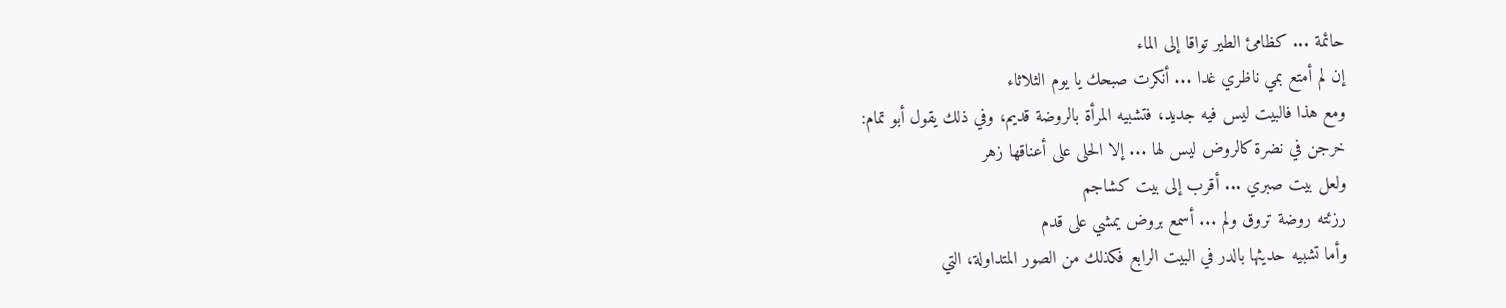حائمة ... كظامئ الطير تواقا إلى الماء
إن لم أمتع بمي ناظري غدا ... أنكرت صبحك يا يوم الثلاثاء
ومع هذا فالبيت ليس فيه جديد، فتشبيه المرأة بالروضة قديم، وفي ذلك يقول أبو تمام:
خرجن في نضرة كالروض ليس لها ... إلا الحلى على أعناقها زهر
ولعل بيت صبري ... أقرب إلى بيت كشاجم
رزئته روضة تروق ولم ... أسمع بروض يمشي على قدم
وأما تشبيه حديثها بالدر في البيت الرابع فكذلك من الصور المتداولة، التي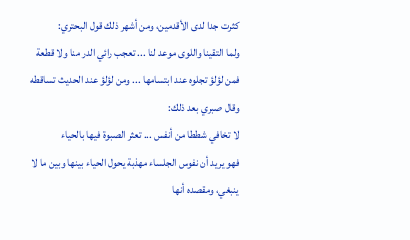كثرت جدا لدى الأقدمين، ومن أشهر ذلك قول البحتري:
ولما التقينا واللوى موعد لنا ... تعجب رائي الدر منا ولا قطعة
فمن لؤلؤ تجلوه عند ابتسامها ... ومن لؤلؤ عند الحديث تساقطه
وقال صبري بعد ذلك:
لا تخافي شططا من أنفس ... تعثر الصبوة فيها بالحياء
فهو يريد أن نفوس الجلساء مهذبة يحول الحياء بينها وبين ما لا ينبغي، ومقصده أنها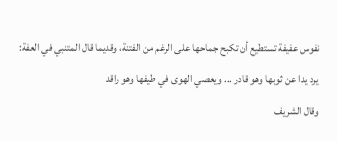نفوس عفيفة تستطيع أن تكبح جماحها على الرغم من الفتنة، وقديما قال المتنبي في العفة:
يرد يدا عن ثوبها وهو قادر ... ويعصي الهوى في طيفها وهو راقد
وقال الشريف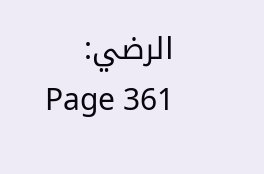الرضي:
Page 361